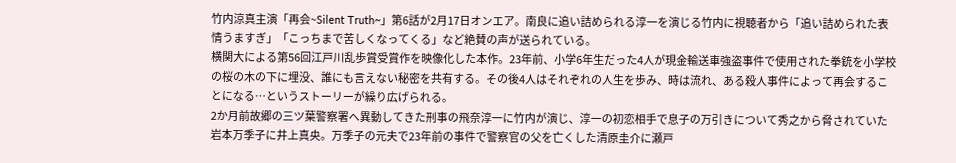竹内涼真主演「再会~Silent Truth~」第6話が2月17日オンエア。南良に追い詰められる淳一を演じる竹内に視聴者から「追い詰められた表情うますぎ」「こっちまで苦しくなってくる」など絶賛の声が送られている。
横関大による第56回江戸川乱歩賞受賞作を映像化した本作。23年前、小学6年生だった4人が現金輸送車強盗事件で使用された拳銃を小学校の桜の木の下に埋没、誰にも言えない秘密を共有する。その後4人はそれぞれの人生を歩み、時は流れ、ある殺人事件によって再会することになる…というストーリーが繰り広げられる。
2か月前故郷の三ツ葉警察署へ異動してきた刑事の飛奈淳一に竹内が演じ、淳一の初恋相手で息子の万引きについて秀之から脅されていた岩本万季子に井上真央。万季子の元夫で23年前の事件で警察官の父を亡くした清原圭介に瀬戸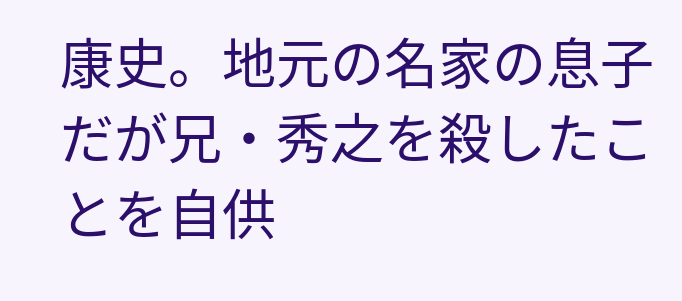康史。地元の名家の息子だが兄・秀之を殺したことを自供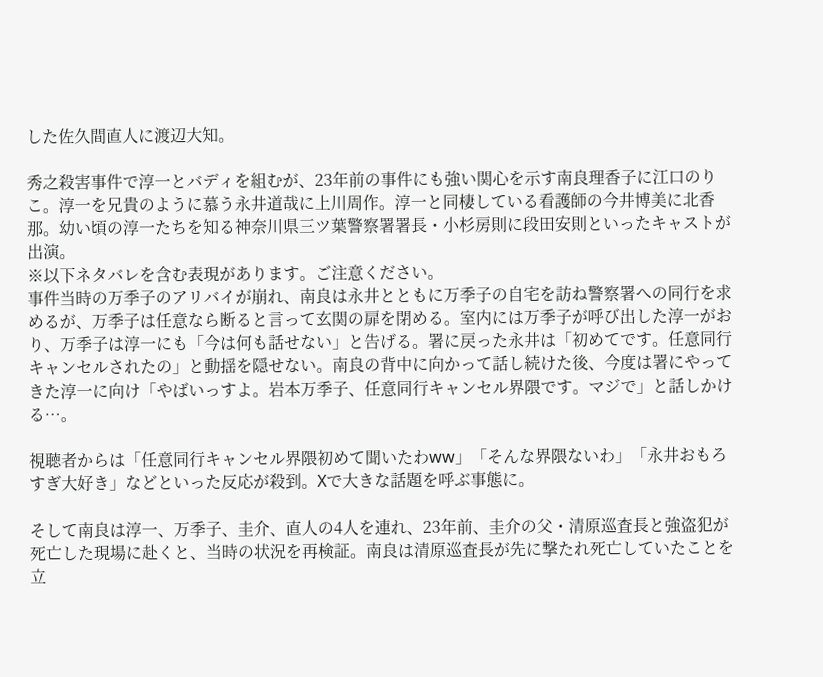した佐久間直人に渡辺大知。

秀之殺害事件で淳一とバディを組むが、23年前の事件にも強い関心を示す南良理香子に江口のりこ。淳一を兄貴のように慕う永井道哉に上川周作。淳一と同棲している看護師の今井博美に北香那。幼い頃の淳一たちを知る神奈川県三ツ葉警察署署長・小杉房則に段田安則といったキャストが出演。
※以下ネタバレを含む表現があります。ご注意ください。
事件当時の万季子のアリバイが崩れ、南良は永井とともに万季子の自宅を訪ね警察署への同行を求めるが、万季子は任意なら断ると言って玄関の扉を閉める。室内には万季子が呼び出した淳一がおり、万季子は淳一にも「今は何も話せない」と告げる。署に戻った永井は「初めてです。任意同行キャンセルされたの」と動揺を隠せない。南良の背中に向かって話し続けた後、今度は署にやってきた淳一に向け「やばいっすよ。岩本万季子、任意同行キャンセル界隈です。マジで」と話しかける…。

視聴者からは「任意同行キャンセル界隈初めて聞いたわww」「そんな界隈ないわ」「永井おもろすぎ大好き」などといった反応が殺到。Xで大きな話題を呼ぶ事態に。

そして南良は淳一、万季子、圭介、直人の4人を連れ、23年前、圭介の父・清原巡査長と強盗犯が死亡した現場に赴くと、当時の状況を再検証。南良は清原巡査長が先に撃たれ死亡していたことを立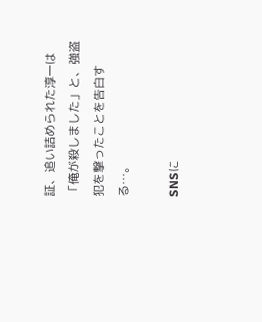証、追い詰められた淳一は「俺が殺しました」と、強盗犯を撃ったことを告白する…。

SNSに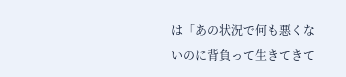は「あの状況で何も悪くないのに背負って生きてきて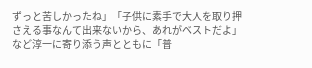ずっと苦しかったね」「子供に素手で大人を取り押さえる事なんて出来ないから、あれがベストだよ」など淳一に寄り添う声とともに「普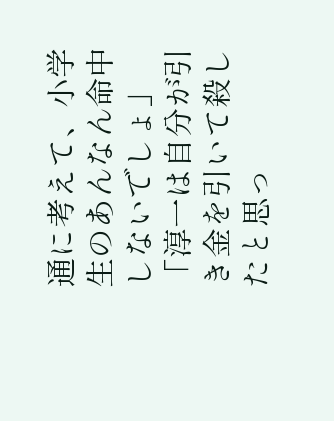通に考えて、小学生のあんなん命中しないでしょ」「淳一は自分が引き金を引いて殺したと思っ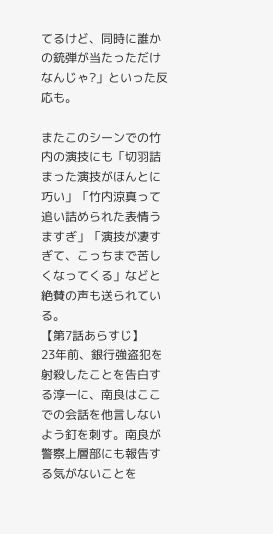てるけど、同時に誰かの銃弾が当たっただけなんじゃ?」といった反応も。

またこのシーンでの竹内の演技にも「切羽詰まった演技がほんとに巧い」「竹内涼真って追い詰められた表情うますぎ」「演技が凄すぎて、こっちまで苦しくなってくる」などと絶賛の声も送られている。
【第7話あらすじ】
23年前、銀行強盗犯を射殺したことを告白する淳一に、南良はここでの会話を他言しないよう釘を刺す。南良が警察上層部にも報告する気がないことを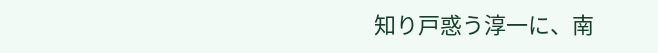知り戸惑う淳一に、南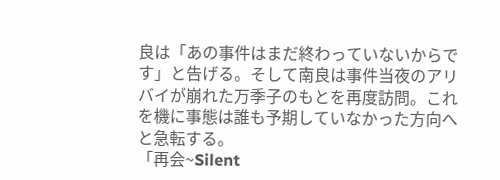良は「あの事件はまだ終わっていないからです」と告げる。そして南良は事件当夜のアリバイが崩れた万季子のもとを再度訪問。これを機に事態は誰も予期していなかった方向へと急転する。
「再会~Silent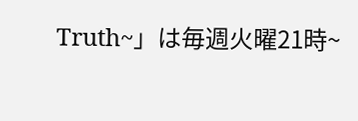Truth~」は毎週火曜21時~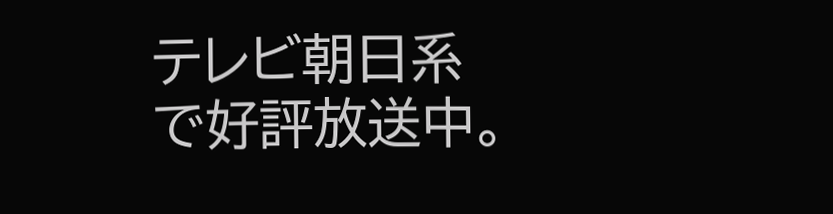テレビ朝日系で好評放送中。